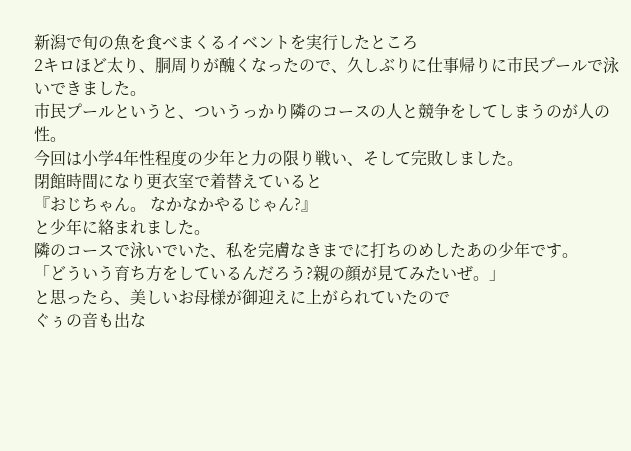新潟で旬の魚を食べまくるイベントを実行したところ
2キロほど太り、胴周りが醜くなったので、久しぶりに仕事帰りに市民プールで泳いできました。
市民プールというと、ついうっかり隣のコースの人と競争をしてしまうのが人の性。
今回は小学4年性程度の少年と力の限り戦い、そして完敗しました。
閉館時間になり更衣室で着替えていると
『おじちゃん。 なかなかやるじゃん?』
と少年に絡まれました。
隣のコースで泳いでいた、私を完膚なきまでに打ちのめしたあの少年です。
「どういう育ち方をしているんだろう?親の顔が見てみたいぜ。」
と思ったら、美しいお母様が御迎えに上がられていたので
ぐぅの音も出な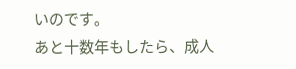いのです。
あと十数年もしたら、成人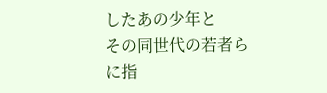したあの少年と
その同世代の若者らに指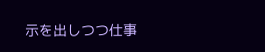示を出しつつ仕事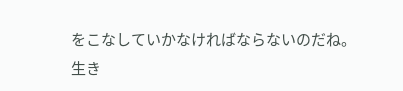をこなしていかなければならないのだね。
生き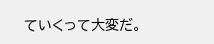ていくって大変だ。